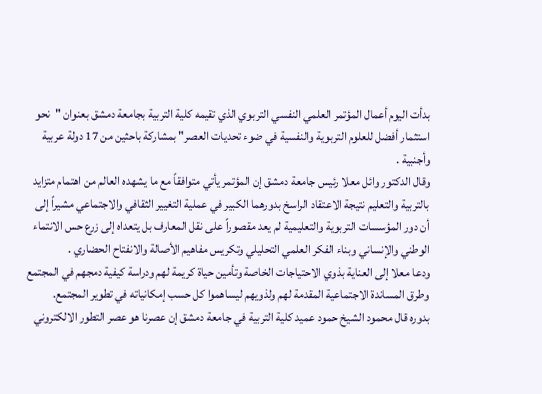بدأت اليوم أعمال المؤتمر العلمي النفسي التربوي الذي تقيمه كلية التربية بجامعة دمشق بعنوان "نحو استثمار أفضل للعلوم التربوية والنفسية في ضوء تحديات العصر" بمشاركة باحثين من 17 دولة عربية وأجنبية .
وقال الدكتور وائل معلا رئيس جامعة دمشق إن المؤتمر يأتي متوافقاً مع ما يشهده العالم من اهتمام متزايد بالتربية والتعليم نتيجة الاعتقاد الراسخ بدورهما الكبير في عملية التغيير الثقافي والاجتماعي مشيراً إلى أن دور المؤسسات التربوية والتعليمية لم يعد مقصوراً على نقل المعارف بل يتعداه إلى زرع حس الانتماء الوطني والإنساني وبناء الفكر العلمي التحليلي وتكريس مفاهيم الأصالة والانفتاح الحضاري .
ودعا معلا إلى العناية بذوي الاحتياجات الخاصة وتأمين حياة كريمة لهم ودراسة كيفية دمجهم في المجتمع وطرق المساندة الاجتماعية المقدمة لهم ولذويهم ليساهموا كل حسب إمكانياته في تطوير المجتمع.
بدوره قال محمود الشيخ حمود عميد كلية التربية في جامعة دمشق إن عصرنا هو عصر التطور الالكتروني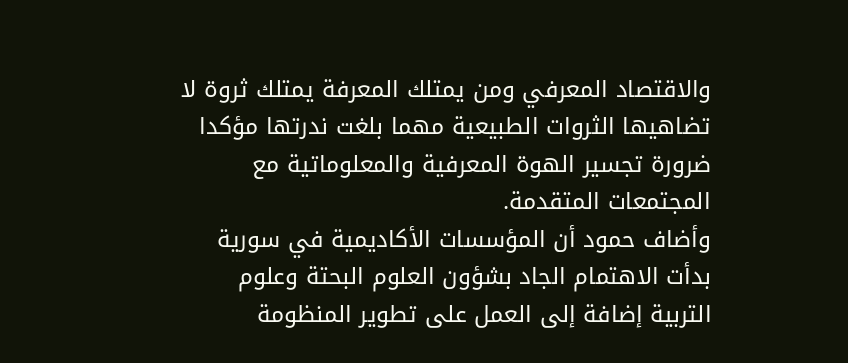والاقتصاد المعرفي ومن يمتلك المعرفة يمتلك ثروة لا تضاهيها الثروات الطبيعية مهما بلغت ندرتها مؤكدا ضرورة تجسير الهوة المعرفية والمعلوماتية مع المجتمعات المتقدمة.
وأضاف حمود أن المؤسسات الأكاديمية في سورية بدأت الاهتمام الجاد بشؤون العلوم البحتة وعلوم التربية إضافة إلى العمل على تطوير المنظومة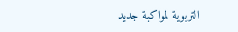التربوية لمواكبة جديد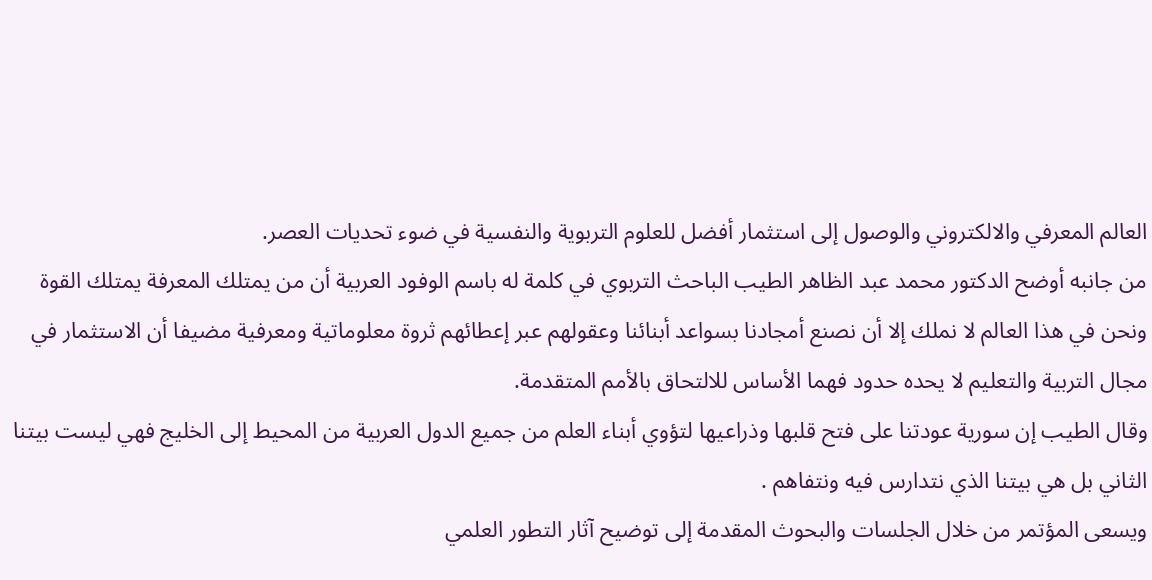العالم المعرفي والالكتروني والوصول إلى استثمار أفضل للعلوم التربوية والنفسية في ضوء تحديات العصر.
من جانبه أوضح الدكتور محمد عبد الظاهر الطيب الباحث التربوي في كلمة له باسم الوفود العربية أن من يمتلك المعرفة يمتلك القوة ونحن في هذا العالم لا نملك إلا أن نصنع أمجادنا بسواعد أبنائنا وعقولهم عبر إعطائهم ثروة معلوماتية ومعرفية مضيفا أن الاستثمار في مجال التربية والتعليم لا يحده حدود فهما الأساس للالتحاق بالأمم المتقدمة.
وقال الطيب إن سورية عودتنا على فتح قلبها وذراعيها لتؤوي أبناء العلم من جميع الدول العربية من المحيط إلى الخليج فهي ليست بيتنا الثاني بل هي بيتنا الذي نتدارس فيه ونتفاهم .
ويسعى المؤتمر من خلال الجلسات والبحوث المقدمة إلى توضيح آثار التطور العلمي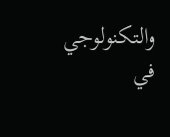والتكنولوجي في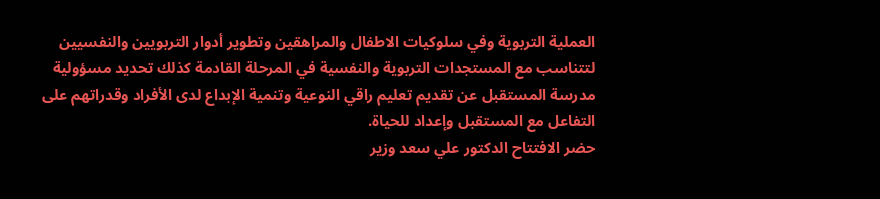العملية التربوية وفي سلوكيات الاطفال والمراهقين وتطوير أدوار التربويين والنفسيين لتتناسب مع المستجدات التربوية والنفسية في المرحلة القادمة كذلك تحديد مسؤولية مدرسة المستقبل عن تقديم تعليم راقي النوعية وتنمية الإبداع لدى الأفراد وقدراتهم على التفاعل مع المستقبل وإعداد للحياة.
حضر الافتتاح الدكتور علي سعد وزير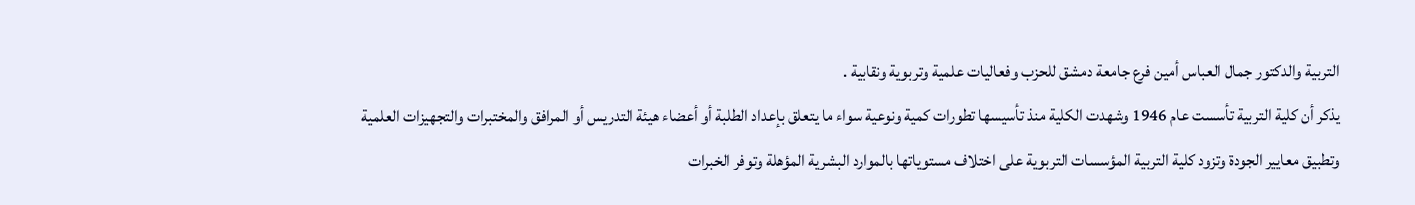التربية والدكتور جمال العباس أمين فرع جامعة دمشق للحزب وفعاليات علمية وتربوية ونقابية .
يذكر أن كلية التربية تأسست عام 1946 وشهدت الكلية منذ تأسيسها تطورات كمية ونوعية سواء ما يتعلق بإعداد الطلبة أو أعضاء هيئة التدريس أو المرافق والمختبرات والتجهيزات العلمية وتطبيق معايير الجودة وتزود كلية التربية المؤسسات التربوية على اختلاف مستوياتها بالموارد البشرية المؤهلة وتوفر الخبرات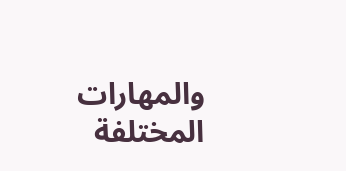والمهارات المختلفة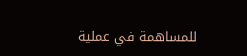للمساهمة في عملية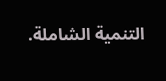التنمية الشاملة.